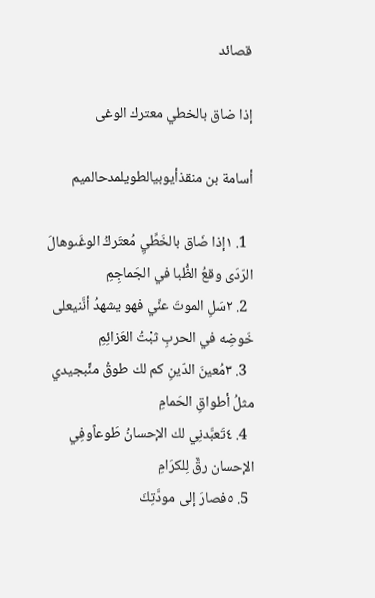قصائد

إذا ضاق بالخطي معترك الوغى

أسامة بن منقذأيوبيالطويلمدحالميم

  1. ١إذا ضَاق بالخَطِّيِ مُعتَركُ الوغَىوهالَ الرّدَى وقعُ الظُّبا في الجَماجِمِ
  2. ٢سَلِ الموتَ عنِّي فهو يشهدُ أنَّنيعلى خَوضِه في الحربِ ثبْتُ العَزائِمِ
  3. ٣مُعينَ الدّينِ كم لك طوقُ منٍّبجيدي مثلُ أطواقِ الحَمامِ
  4. ٤تَعبَّدنِي لك الإحسانُ طَوعاًوفِي الإحسان رقٌّ لِلكرَامِ
  5. ٥فصارَ إلى مودَّتِكَ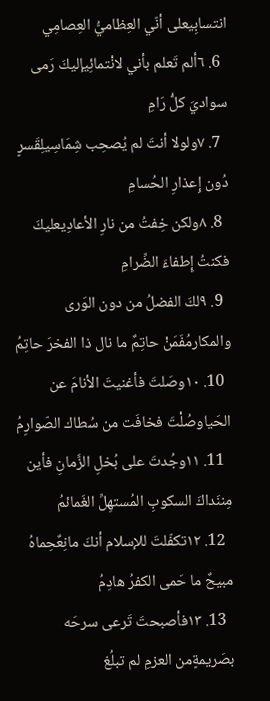انتسابِيعلى أنّي العِظاميُّ العِصامِي
  6. ٦ألم تَعلم بأني لانْتمائِيإليكَ رَمى سواديَ كلُّ رَامِ
  7. ٧ولولا أنتَ لم يُصحِب شِمَاسِيلِقَسرٍ دُون إِعذارِ الحُسامِ
  8. ٨ولكن خِفتُ من نارِ الأعادِيعليكَ فكنتُ إِطفاءَ الضِّرامِ
  9. ٩لكَ الفضلُ من دون الوَرى والمكارمُفَمَنْ حاتِمٌ ما نال ذا الفخرَ حاتِمُ
  10. ١٠وصَلتَ فأغنيتَ الأنامَ عن الحَياوصُلْتَ فخافَت من سُطاك الصّوارِمُ
  11. ١١وجُدتَ على بُخلِ الزَّمانِ فأين مِننَداكَ السكوبِ المُستهِلِّ الغَمائمُ
  12. ١٢تكفّلتَ للإسلام أنكَ مانِعٌحِماهُ مبيحٌ ما حَمى الكفرُ هادِمُ
  13. ١٣فأصبحتَ تَرعى سرحَه بصَريمةٍمن العزمِ لم تبلُغ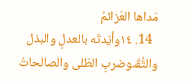مَداها العَزائمُ
  14. ١٤وأيّدتَه بالعدلِ والبذل والتُّقَىوضربِ الطّلى والصالحاتُ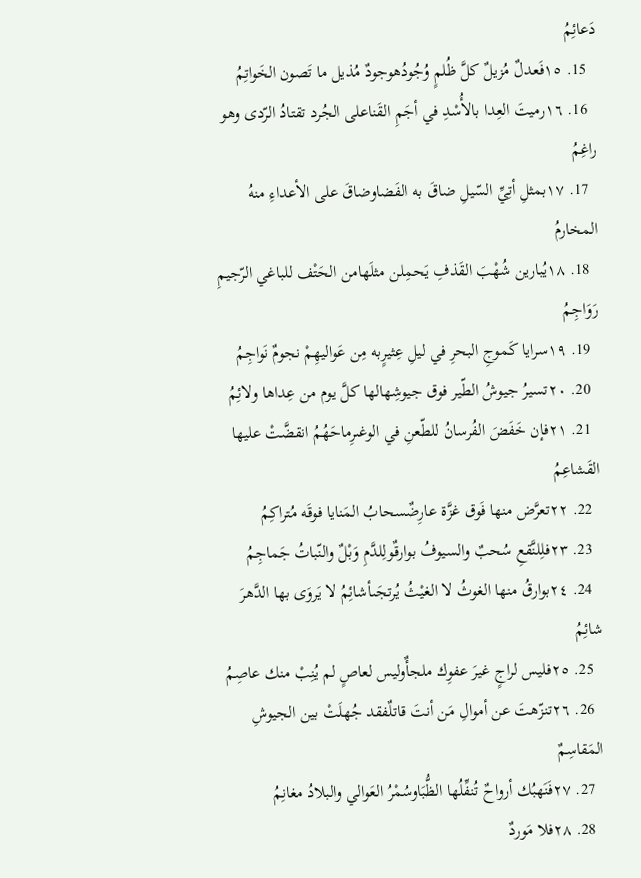دَعائِمُ
  15. ١٥فَعدلٌ مُزيلٌ كلَّ ظُلمٍ وُجُودُهوجودٌ مُذيل ما تَصون الخَواتِمُ
  16. ١٦رميتَ العِدا بالأُسْدِ في أجَمِ القَناعلى الجُرد تقتادُ الرّدى وهو راغِمُ
  17. ١٧بمثلِ أتِيِّ السّيلِ ضاقَ به الفَضاوضاقَ على الأعداءِ منهُ المخارمُ
  18. ١٨يُبارين شُهْبَ القَذفِ يَحمِلن مثلَهامن الحَتْف للباغي الرّجيمِ رَوَاجِمُ
  19. ١٩سرايا كَموجِ البحرِ في ليلِ عِثيرٍبه مِن عَواليهِمْ نجومٌ نَواجِمُ
  20. ٢٠تسيرُ جيوشُ الطّير فوق جيوشِهالها كلَّ يوم من عِداها ولائِمُ
  21. ٢١فإن خَفَضَ الفُرسانُ للطّعنِ في الوغىرِماحَهُمُ انقضَّتْ عليها القَشاعِمُ
  22. ٢٢تعرَّض منها فَوق غزَّة عارِضٌسحابُ المَنايا فوقَه مُتراكِمُ
  23. ٢٣فلِلنَّقعِ سُحبٌ والسيوفُ بوارقٌولِلدَّمِ وَبْلٌ والنّباتُ جَماجِمُ
  24. ٢٤بوارقُ منها الغوثُ لا الغيْثُ يُرتجَىأشائِمُ لا يَروَى بها الدَّهرَ شائِمُ
  25. ٢٥فليس لراجٍ غيرَ عفوِك ملجأٌوليس لعاصٍ لم يُنِبْ منك عاصِمُ
  26. ٢٦تنزّهتَ عن أموالِ مَن أنتَ قاتلٌفقد جُهلَتْ بين الجيوشِ المَقاسِمٌ
  27. ٢٧فَنَهبُك أرواحٌ تُنفِّلُها الظُّبَاوسُمْرُ العَوالي والبلادُ مغانِمُ
  28. ٢٨فلا مَوردٌ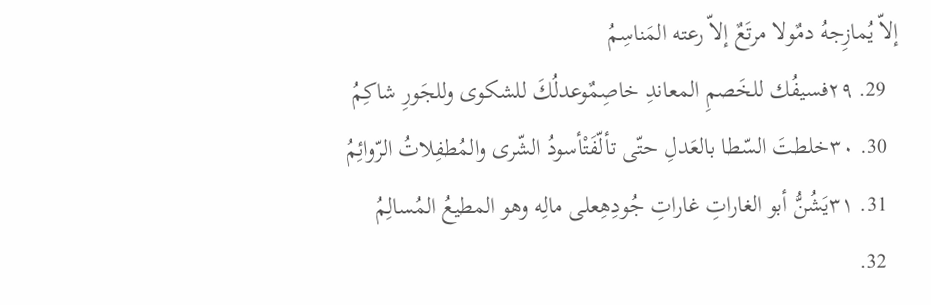إلاّ يُمازِجهُ دمٌولا مرتَعٌ إلاّ رعته المَناسِمُ
  29. ٢٩فسيفُك للخَصمِ المعاندِ خاصِمٌوعدلُكَ للشكوى وللجَورِ شاكِمُ
  30. ٣٠خلطتَ السّطا بالعَدلِ حتّى تألّفَتْأسودُ الشّرى والمُطفِلاتُ الرّوائِمُ
  31. ٣١يَشُنُّ أبو الغاراتِ غاراتِ جُودِهِعلى مالِه وهو المطيعُ المُسالِمُ
  32.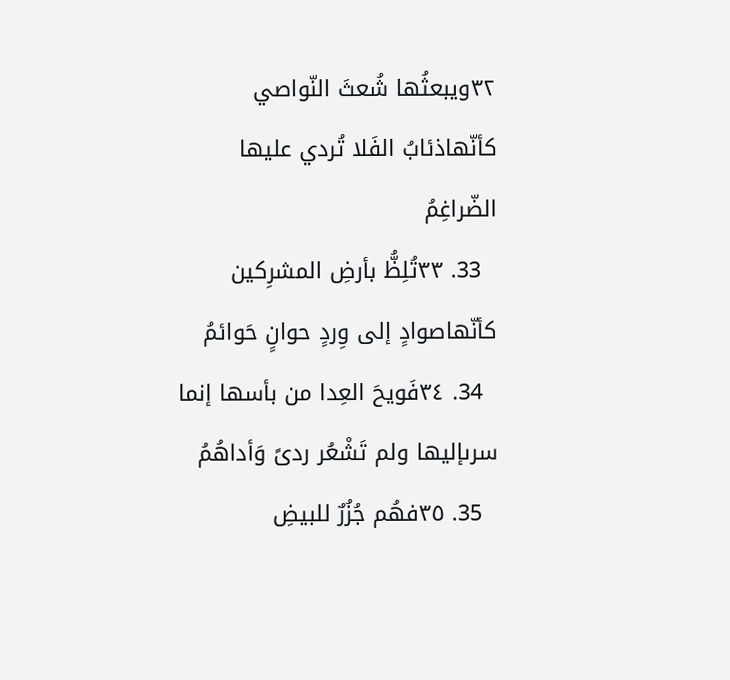٣٢ويبعثُها شُعثَ النّواصي كأنّهاذئابُ الفَلا تُردي عليها الضّراغِمُ
  33. ٣٣تُلِظُّ بأرضِ المشرِكين كأنّهاصوادٍ إلى وِردٍ حوانٍ حَوائمُ
  34. ٣٤فَويحَ العِدا من بأسها إنما سرىإليها ولم تَشْعُر ردىً وَأداهُمُ
  35. ٣٥فهُم جُزُرٌ للبيضِ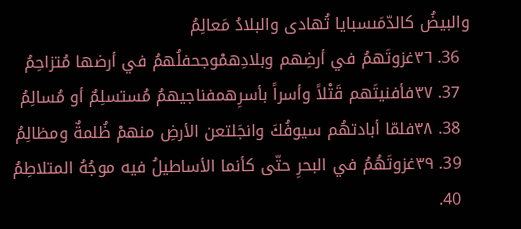والبيضُ كالدّمَىسبايا تُهادى والبلادُ مَعالِمُ
  36. ٣٦غزوتَهمُ في أرضِهم وبلادِهمْوجحفلُهمُ في أرضها مُتزاحِمُ
  37. ٣٧فأفنيتَهم قَتْلاً وأسراً بأسرِهمفناجيهمُ مُستسلِمٌ أو مُسالِمُ
  38. ٣٨فلمّا أبادتهُم سيوفُكَ وانجَلتعن الأرضِ منهمْ ظُلمةٌ ومظالِمُ
  39. ٣٩غزوتَهُمُ في البحرِ حتّى كأنما الأساطيلُ فيه موجُهُ المتلاطِمُ
  40.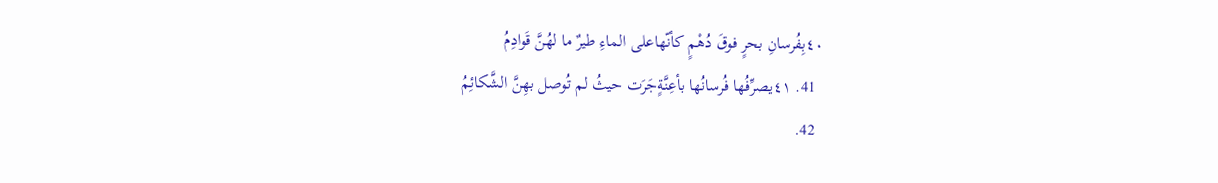٤٠بِفُرسانِ بحرٍ فوقَ دُهْمٍ كأنّهاعلى الماءِ طيرٌ ما لهُنَّ قَوادِمُ
  41. ٤١يصرِّفُها فُرسانُها بأعِنَّةٍجَرَت حيثُ لم تُوصل بهِنَّ الشَّكائِمُ
  42.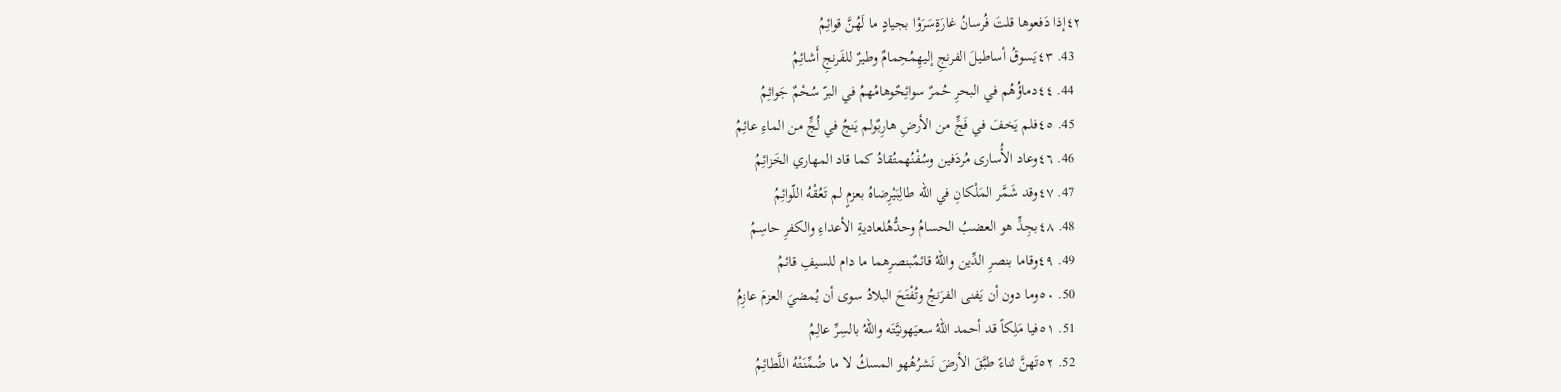٤٢إذا دَفعوها قلتَ فُرسانُ غارَةٍسَرَوْا بجيادٍ ما لَهُنَّ قوائِمُ
  43. ٤٣يَسوقُ أساطيلَ الفرنجِ إليهِمُحِمامٌ وطيرٌ للفَرنجِ أَشائِمُ
  44. ٤٤دماؤُهُم في البحرِ حُمرٌ سوائِحٌوهامُهمُ في البرّ سُحْمٌ جَواثِمُ
  45. ٤٥فلم يَخفَ في فَجٍّ من الأرضِ هارِبٌولم يَنجُ في لُجٍّ من الماءِ عائِمُ
  46. ٤٦وعاد الأُسارى مُردَفين وسُفْنُهمتُقادُ كما قاد المهاري الخَزائِمُ
  47. ٤٧وقد شَمَّر المَلْكانِ في الله طالِبَيْرِضاهُ بعزمٍ لم تَعُقْهُ اللّوائِمُ
  48. ٤٨بجِدٍّ هو العضبُ الحسامُ وحدُّهُلعاديةِ الأعداءِ والكفرِ حاسِمُ
  49. ٤٩وقاما بنصرِ الدِّين واللهُ قائمٌبنصرِهما ما دام للسيفِ قائمُ
  50. ٥٠وما دون أن يَفنى الفرَنجُ وتُفْتَحَ البلادُ سوى أن يُمضيَ العزمَ عازِمُ
  51. ٥١فيا مَلِكاً قد أحمد اللهُ سعيَهونيَّتَه واللهُ بالسِرِّ عالِمُ
  52. ٥٢تَهنَّ ثناءً طبَّقَ الأرضَ نَشرُهُهو المسكُ لا ما ضُمِّنَتْهُ اللَّطائِمُ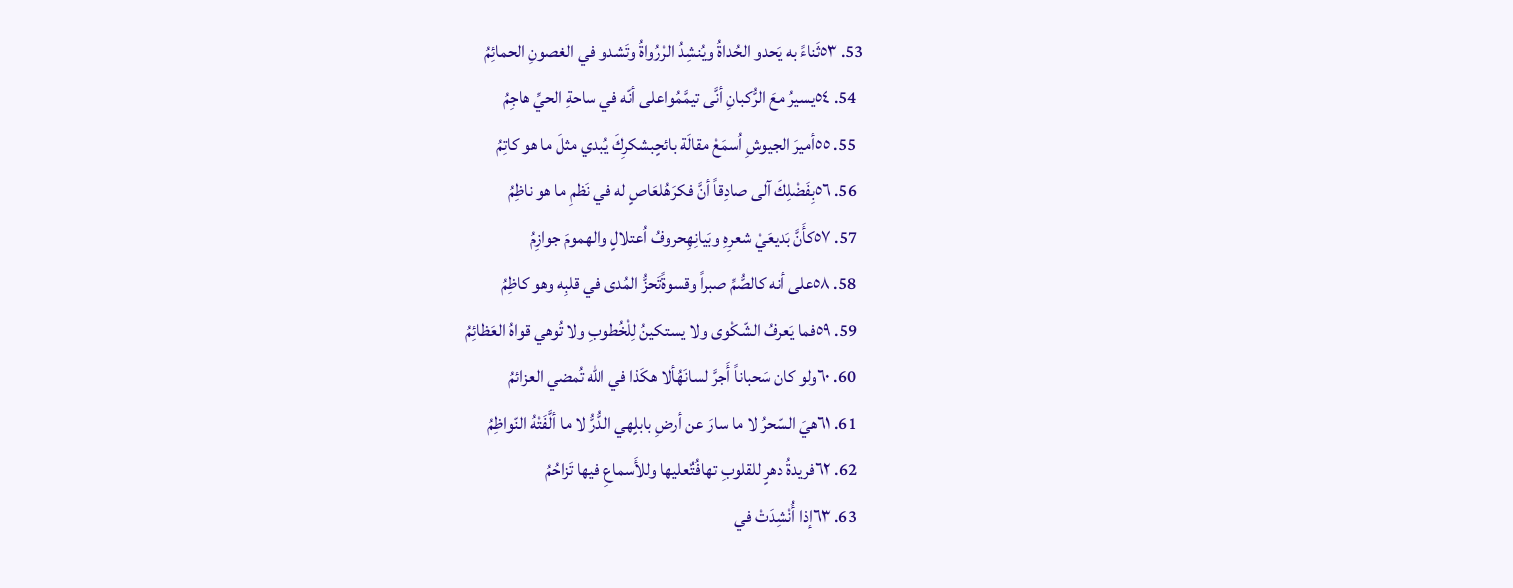53. ٥٣ثَناءً به يَحدو الحُداةُ ويُنشِدُ الرْرُواةُ وتَشدو في الغصونِ الحمائِمُ
  54. ٥٤يسيرُ معَ الرُّكبانِ أنَّى تيمَّمُواعلى أنّه في ساحةِ الحيِّ هاجِمُ
  55. ٥٥أميرَ الجيوشِ اُسمَعْ مقالَة بائحٍبشكرِكَ يُبدي مثلَ ما هو كاتِمُ
  56. ٥٦بِفَضْلِكَ آلى صادِقاً أنَّ فكرَهُلعَاصٍ له في نَظمِ ما هو ناظِمُ
  57. ٥٧كأَنَّ بَديعَيْ شعرِهِ وبَيانِهِحروفُ اُعتلالٍ والهمومَ جوازِمُ
  58. ٥٨على أنه كالصُّمِّ صبراً وقسوةًتَحزُّ المُدى في قلبِه وهو كاظِمُ
  59. ٥٩فما يَعرفُ الشّكْوى ولا يستكينُ لِلْخُطوبِ ولا تُوهي قواهُ العَظائِمُ
  60. ٦٠ولو كان سَحباناً أَجرَّ لسانَهُألا هكَذا في الله تُمضي العزائمُ
  61. ٦١هيَ السّحرُ لا ما سارَ عن أرضِ بابلٍهي الدُّرُّ لا ما ألَّفَتْهُ النّواظِمُ
  62. ٦٢فريدةُ دهرٍ للقلوبِ تهافُتٌعليها وللأَسماعِ فيها تَزاحُمُ
  63. ٦٣إذا أُنْشِدَتْ في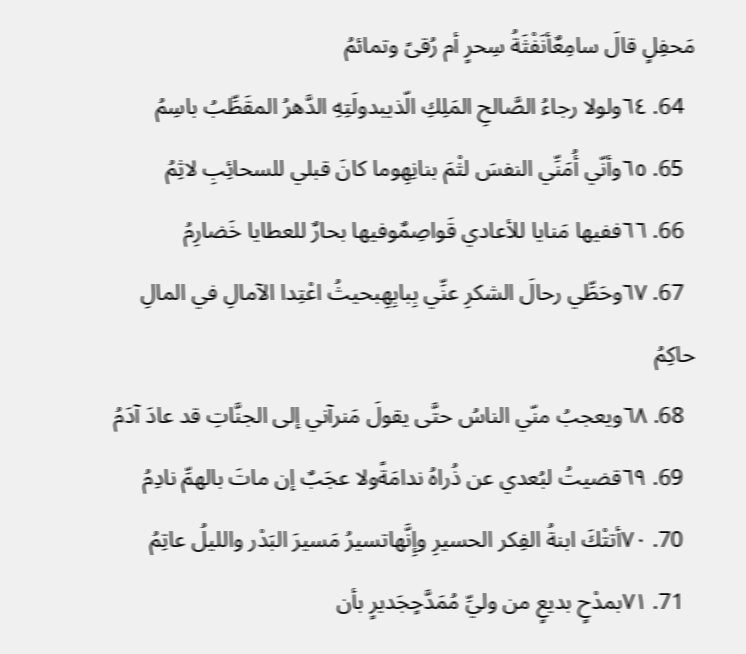مَحفِلٍ قالَ سامِعٌأنَفْثَةُ سِحرٍ أم رُقىً وتمائمُ
  64. ٦٤ولولا رجاءُ الصَّالحِ المَلِكِ الّذيبدولَتِهِ الدَّهرُ المقَطِّبُ باسِمُ
  65. ٦٥وأنّي أُمَنِّي النفسَ لثْمَ بنانِهِوما كانَ قبلي للسحائِبِ لاثِمُ
  66. ٦٦ففيها مَنايا للأعادي قَواصِمٌوفيها بحارٌ للعطايا خَضارِمُ
  67. ٦٧وحَطِّي رحالَ الشكرِ عنِّي بِبابِهِبحيثُ اعْتِدا الآمالِ في المالِ حاكِمُ
  68. ٦٨ويعجبُ منّي الناسُ حتَّى يقولَ مَنرآني إلى الجنَّاتِ قد عادَ آدَمُ
  69. ٦٩قضيتُ لبُعدي عن ذُراهُ ندامَةًولا عجَبٌ إن ماتَ بالهمِّ نادِمُ
  70. ٧٠أتتْكَ ابنةُ الفِكر الحسيرِ وإِنَّهاتسيرُ مَسيرَ البَدْر والليلُ عاتِمُ
  71. ٧١بمدْحٍ بديعٍ من وليِّ مُمَدَّحٍجَديرٍ بأن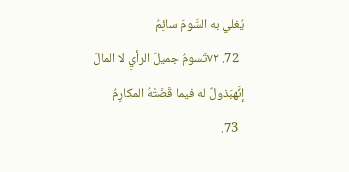يُغلي به السَّومَ سائِمُ
  72. ٧٢تَسومُ جميلَ الرأيِ لا المالَ إنَّهبَذولٌ له فيما قَضَتْهُ المكارِمُ
  73.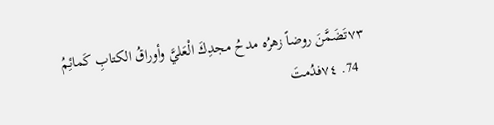٧٣تَضَمَّنَ روضاً زهرُه مدحُ مجدِكَ الْعَليَّ وأوراقُ الكتابِ كَمائِمُ
  74. ٧٤فدُمتَ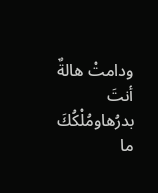ودامتْ هالةٌ أنتَ بدرُهاومُلْكُكَ ما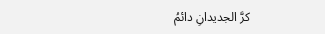كرَّ الجديدانِ دائمُ